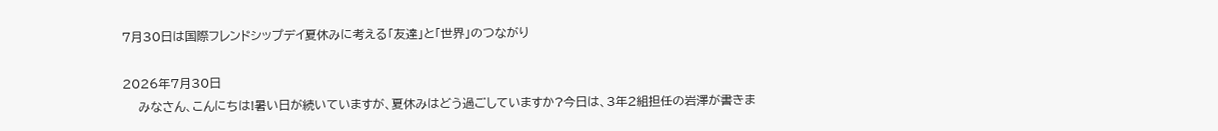7月30日は国際フレンドシップデイ夏休みに考える「友達」と「世界」のつながり

2026年7月30日
    みなさん、こんにちは!暑い日が続いていますが、夏休みはどう過ごしていますか?今日は、3年2組担任の岩澤が書きま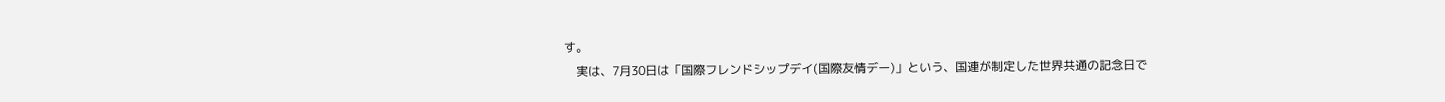す。
    実は、7月30日は「国際フレンドシップデイ(国際友情デー)」という、国連が制定した世界共通の記念日で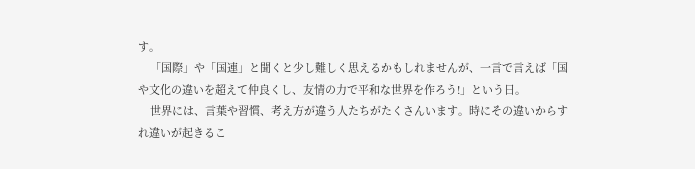す。
    「国際」や「国連」と聞くと少し難しく思えるかもしれませんが、一言で言えば「国や文化の違いを超えて仲良くし、友情の力で平和な世界を作ろう!」という日。
    世界には、言葉や習慣、考え方が違う人たちがたくさんいます。時にその違いからすれ違いが起きるこ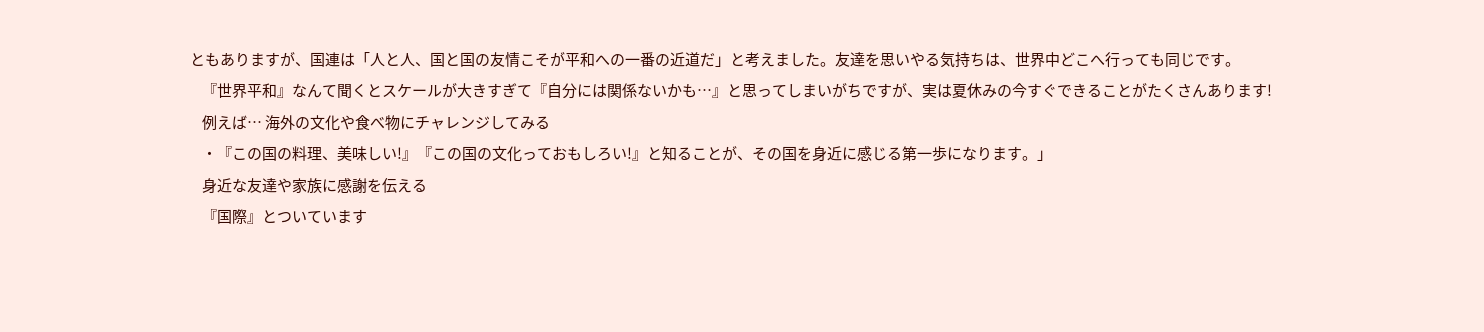ともありますが、国連は「人と人、国と国の友情こそが平和への一番の近道だ」と考えました。友達を思いやる気持ちは、世界中どこへ行っても同じです。
    『世界平和』なんて聞くとスケールが大きすぎて『自分には関係ないかも…』と思ってしまいがちですが、実は夏休みの今すぐできることがたくさんあります!
    例えば… 海外の文化や食べ物にチャレンジしてみる
    ・『この国の料理、美味しい!』『この国の文化っておもしろい!』と知ることが、その国を身近に感じる第一歩になります。」
    身近な友達や家族に感謝を伝える
    『国際』とついています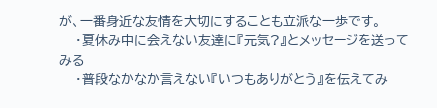が、一番身近な友情を大切にすることも立派な一歩です。
    ・夏休み中に会えない友達に『元気?』とメッセージを送ってみる
    ・普段なかなか言えない『いつもありがとう』を伝えてみ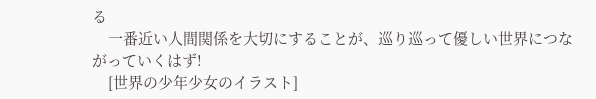る
    一番近い人間関係を大切にすることが、巡り巡って優しい世界につながっていくはず!
    [世界の少年少女のイラスト]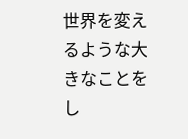世界を変えるような大きなことをし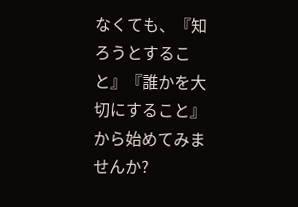なくても、『知ろうとすること』『誰かを大切にすること』から始めてみませんか?